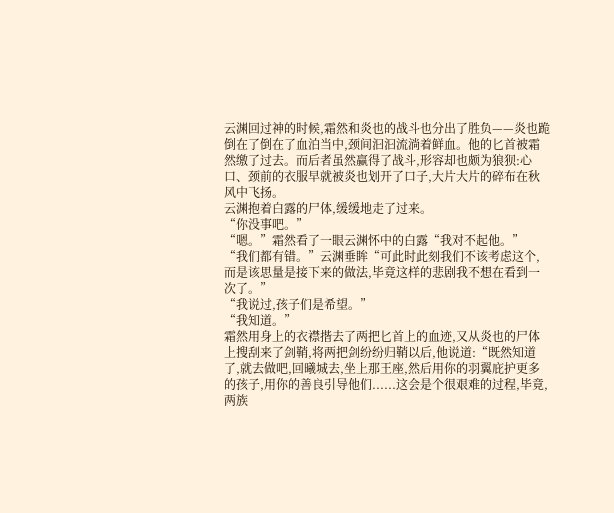云渊回过神的时候,霜然和炎也的战斗也分出了胜负——炎也跪倒在了倒在了血泊当中,颈间汩汩流淌着鲜血。他的匕首被霜然缴了过去。而后者虽然赢得了战斗,形容却也颇为狼狈:心口、颈前的衣服早就被炎也划开了口子,大片大片的碎布在秋风中飞扬。
云渊抱着白露的尸体,缓缓地走了过来。
“你没事吧。”
“嗯。”霜然看了一眼云渊怀中的白露“我对不起他。”
“我们都有错。”云渊垂眸“可此时此刻我们不该考虑这个,而是该思量是接下来的做法,毕竟这样的悲剧我不想在看到一次了。”
“我说过,孩子们是希望。”
“我知道。”
霜然用身上的衣襟揩去了两把匕首上的血迹,又从炎也的尸体上搜刮来了剑鞘,将两把剑纷纷归鞘以后,他说道:“既然知道了,就去做吧,回曦城去,坐上那王座,然后用你的羽翼庇护更多的孩子,用你的善良引导他们......这会是个很艰难的过程,毕竟,两族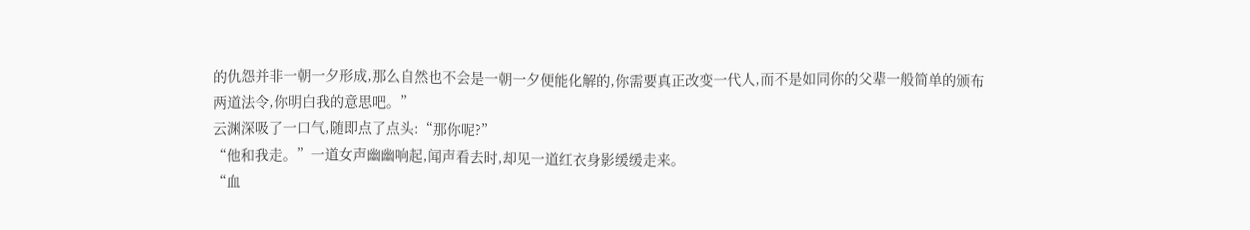的仇怨并非一朝一夕形成,那么自然也不会是一朝一夕便能化解的,你需要真正改变一代人,而不是如同你的父辈一般简单的颁布两道法令,你明白我的意思吧。”
云渊深吸了一口气,随即点了点头:“那你呢?”
“他和我走。”一道女声幽幽响起,闻声看去时,却见一道红衣身影缓缓走来。
“血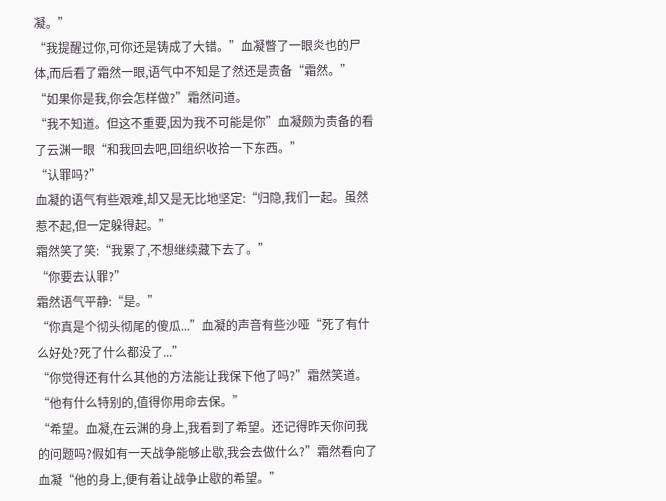凝。”
“我提醒过你,可你还是铸成了大错。”血凝瞥了一眼炎也的尸体,而后看了霜然一眼,语气中不知是了然还是责备“霜然。”
“如果你是我,你会怎样做?”霜然问道。
“我不知道。但这不重要,因为我不可能是你”血凝颇为责备的看了云渊一眼“和我回去吧,回组织收拾一下东西。”
“认罪吗?”
血凝的语气有些艰难,却又是无比地坚定:“归隐,我们一起。虽然惹不起,但一定躲得起。”
霜然笑了笑:“我累了,不想继续藏下去了。”
“你要去认罪?”
霜然语气平静:“是。”
“你真是个彻头彻尾的傻瓜...”血凝的声音有些沙哑“死了有什么好处?死了什么都没了...”
“你觉得还有什么其他的方法能让我保下他了吗?”霜然笑道。
“他有什么特别的,值得你用命去保。”
“希望。血凝,在云渊的身上,我看到了希望。还记得昨天你问我的问题吗?假如有一天战争能够止歇,我会去做什么?”霜然看向了血凝“他的身上,便有着让战争止歇的希望。”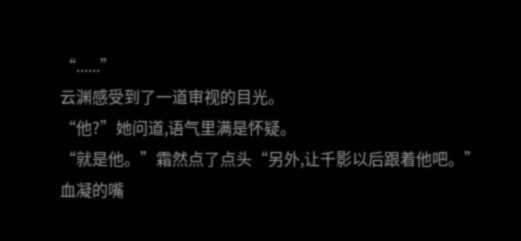“......”
云渊感受到了一道审视的目光。
“他?”她问道,语气里满是怀疑。
“就是他。”霜然点了点头“另外,让千影以后跟着他吧。”
血凝的嘴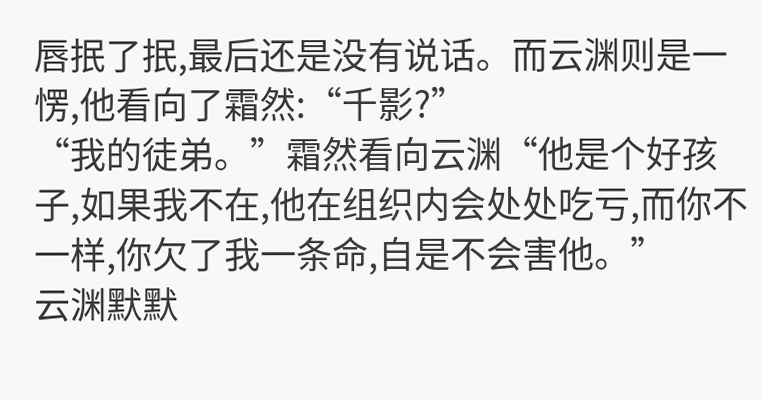唇抿了抿,最后还是没有说话。而云渊则是一愣,他看向了霜然:“千影?”
“我的徒弟。”霜然看向云渊“他是个好孩子,如果我不在,他在组织内会处处吃亏,而你不一样,你欠了我一条命,自是不会害他。”
云渊默默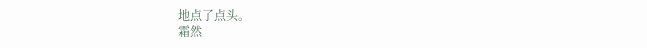地点了点头。
霜然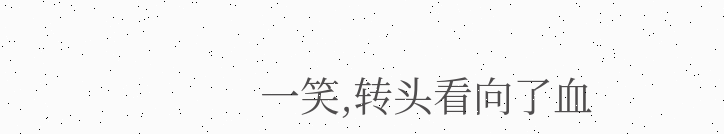一笑,转头看向了血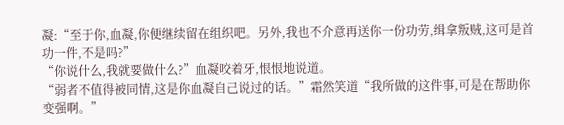凝:“至于你,血凝,你便继续留在组织吧。另外,我也不介意再送你一份功劳,缉拿叛贼,这可是首功一件,不是吗?”
“你说什么,我就要做什么?”血凝咬着牙,恨恨地说道。
“弱者不值得被同情,这是你血凝自己说过的话。”霜然笑道“我所做的这件事,可是在帮助你变强啊。”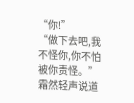“你!”
“做下去吧,我不怪你,你不怕被你责怪。”霜然轻声说道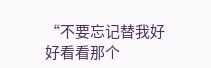“不要忘记替我好好看看那个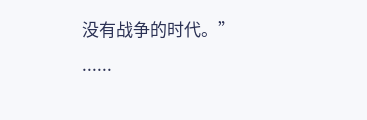没有战争的时代。”
......